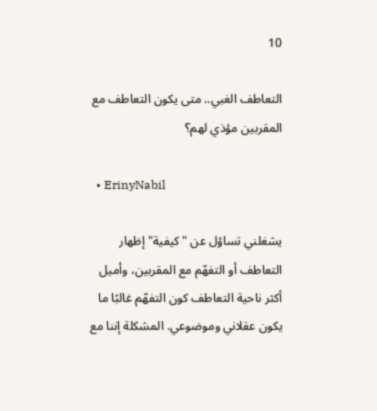10

التعاطف الغبي.. متى يكون التعاطف مع المقربين مؤذي لهم؟

  • ErinyNabil

يشغلني تساؤل عن "كيفية" إظهار التعاطف أو التفهّم مع المقربين، وأميل أكثر ناحية التعاطف كون التفهّم غالبًا ما يكون عقلاني وموضوعي. المشكلة إننا مع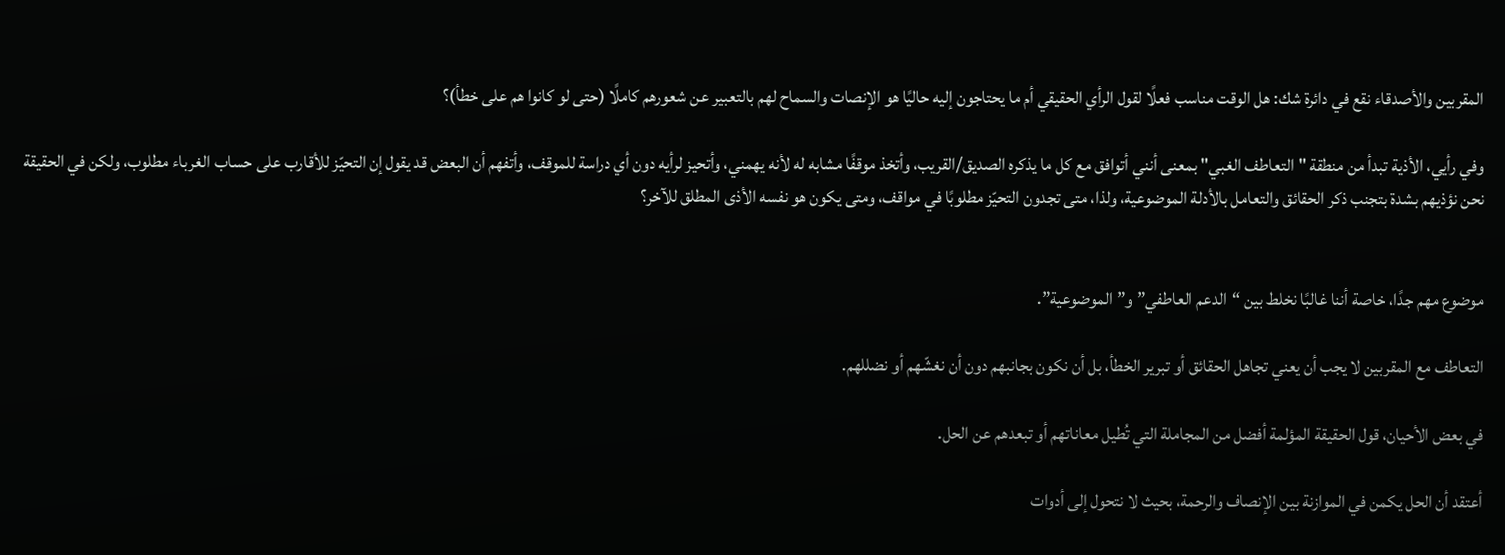المقربين والأصدقاء نقع في دائرة شك: هل الوقت مناسب فعلًا لقول الرأي الحقيقي أم ما يحتاجون إليه حاليًا هو الإنصات والسماح لهم بالتعبير عن شعورهم كاملًا (حتى لو كانوا هم على خطأ)؟

وفي رأيي، الأذية تبدأ من منطقة "التعاطف الغبي" بمعنى أنني أتوافق مع كل ما يذكره الصديق/القريب، وأتخذ موقفًا مشابه له لأنه يهمني، وأتحيز لرأيه دون أي دراسة للموقف، وأتفهم أن البعض قد يقول إن التحيّز للأقارب على حساب الغرباء مطلوب، ولكن في الحقيقة نحن نؤذيهم بشدة بتجنب ذكر الحقائق والتعامل بالأدلة الموضوعية، ولذا، متى تجدون التحيّز مطلوبًا في مواقف، ومتى يكون هو نفسه الأذى المطلق للآخر؟


موضوع مهم جدًا، خاصة أننا غالبًا نخلط بين “الدعم العاطفي” و”الموضوعية”.

التعاطف مع المقربين لا يجب أن يعني تجاهل الحقائق أو تبرير الخطأ، بل أن نكون بجانبهم دون أن نغشّهم أو نضللهم.

في بعض الأحيان، قول الحقيقة المؤلمة أفضل من المجاملة التي تُطيل معاناتهم أو تبعدهم عن الحل.

أعتقد أن الحل يكمن في الموازنة بين الإنصاف والرحمة، بحيث لا نتحول إلى أدوات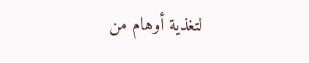لتغذية أوهام من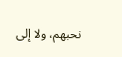نحبهم، ولا إلى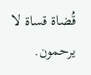قُضاة قساة لا يرحمون.